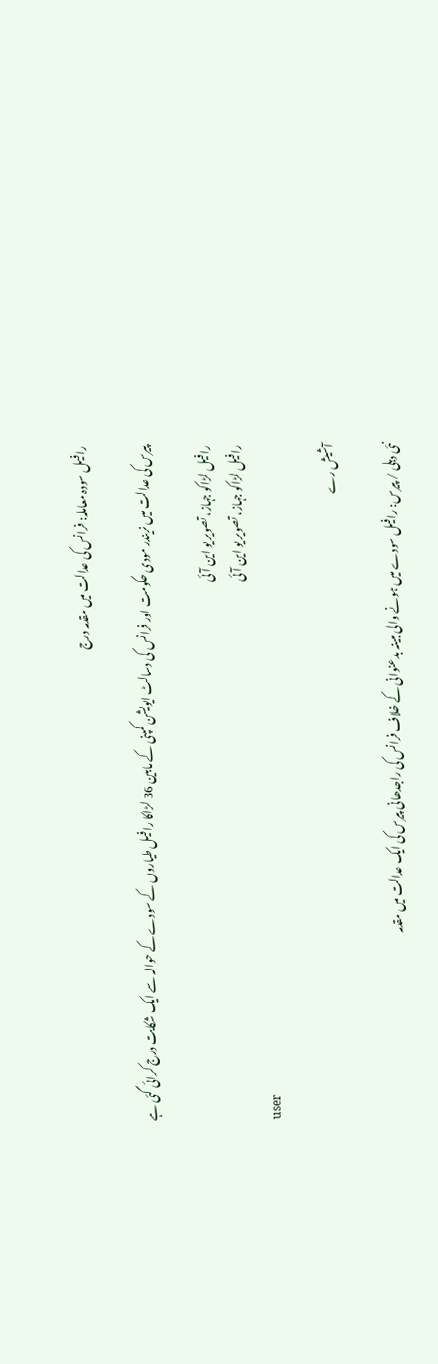رافیل سودہ معاملہ: فرانس کی عدالت میں مقدمہ درج

پیرس کی عدالت میں نریندر مودی حکومت اور فرانس کی دسالٹ ایویشن کمپنی کے مابین 36 لڑاکا رافیل طیاروں کے سودے کے حوالہ سے ایک شکایت درج کرائی گئی ہے

رافیل لڑاکو جہاز، تصویر یو این آئی
رافیل لڑاکو جہاز، تصویر یو این آئی
user

آشیش رے

نئی دہلی / پیرس: رافیل سودے میں ہونے والی مبینہ بدعنوانی کے خلاف فرانس کی راجدھانی پیرس کی ایک عدالت میں مقدمہ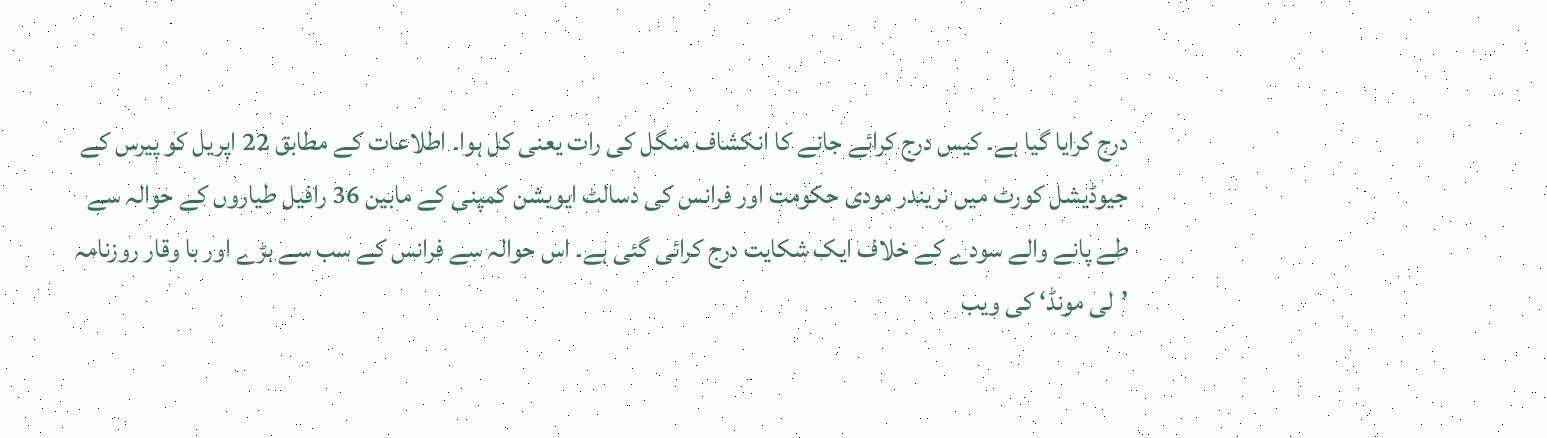درج کرایا گیا ہے۔ کیس درج کرائے جانے کا انکشاف منگل کی رات یعنی کل ہوا۔ اطلاعات کے مطابق 22 اپریل کو پیرس کے جیوڈیشل کورٹ میں نریندر مودی حکومت اور فرانس کی دسالٹ ایویشن کمپنی کے مابین 36 رافیل طیاروں کے حوالہ سے طے پانے والے سودے کے خلاف ایک شکایت درج کرائی گئی ہے۔ اس حوالہ سے فرانس کے سب سے بڑے اور با وقار روزنامہ ’لی مونڈ‘ کی ویب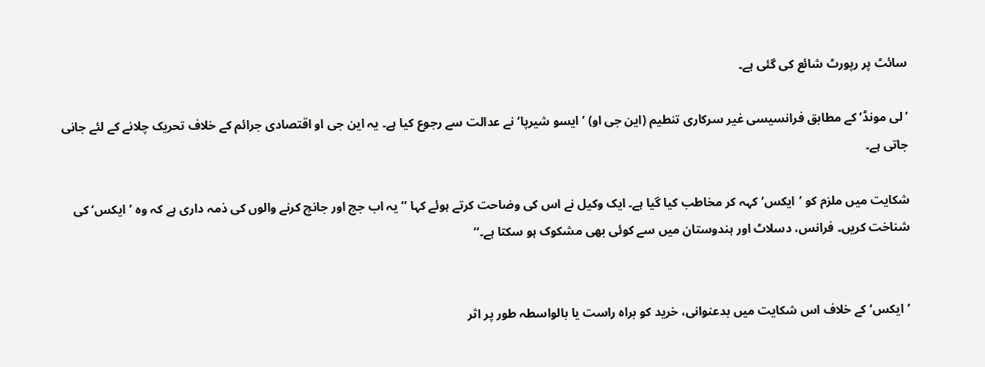سائٹ پر رپورٹ شائع کی گئی ہے۔

’لی مونڈ‘ کے مطابق فرانسیسی غیر سرکاری تنطیم (این جی او) ’ایسو شیرپا‘ نے عدالت سے رجوع کیا ہے۔ یہ این جی او اقتصادی جرائم کے خلاف تحریک چلانے کے لئے جانی جاتی ہے۔

شکایت میں ملزم کو ’ایکس‘ کہہ کر مخاطب کیا گیا ہے۔ ایک وکیل نے اس کی وضاحت کرتے ہوئے کہا ’’یہ اب جج اور جانچ کرنے والوں کی ذمہ داری ہے کہ وہ ’ایکس‘ کی شناخت کریں۔ فرانس، دسلاٹ اور ہندوستان میں سے کوئی بھی مشکوک ہو سکتا ہے۔‘‘


’ایکس‘ کے خلاف اس شکایت میں بدعنوانی، خرید کو براہ راست یا بالواسطہ طور پر اثر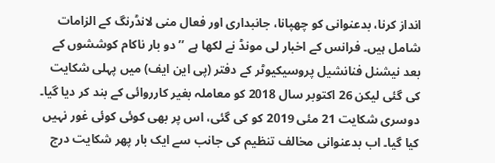انداز کرنا، بدعنوانی کو چھپانا، جانبداری اور فعال منی لانڈرنگ کے الزامات شامل ہیں۔ فرانس کے اخبار لی مونڈ نے لکھا ہے ’’دو بار ناکام کوششوں کے بعد نیشنل فنانشیل پروسیکیوٹر کے دفتر (پی این ایف) میں پہلی شکایت کی گئی لیکن 26 اکتوبر سال 2018 کو معاملہ بغیر کارروائی کے بند کر دیا گیا۔ دوسری شکایت 21 مئی 2019 کو کی گئی، اس پر بھی کوئی کوئی غور نہیں کیا گیا۔ اب بدعنوانی مخالف تنظیم کی جانب سے ایک بار پھر شکایت درج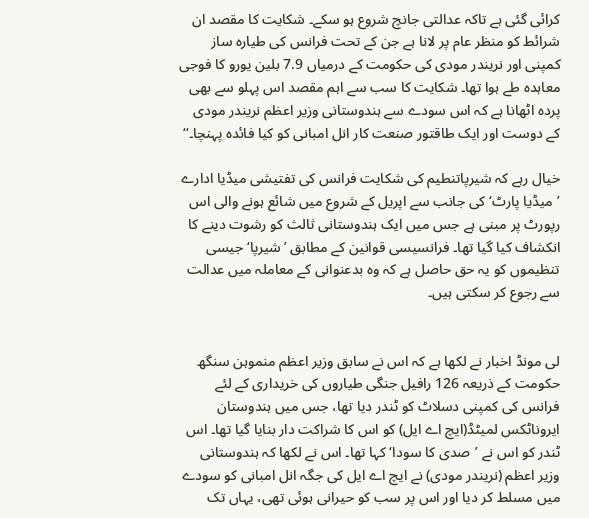کرائی گئی ہے تاکہ عدالتی جانچ شروع ہو سکے۔ شکایت کا مقصد ان شرائط کو منظر عام پر لانا ہے جن کے تحت فرانس کی طیارہ ساز کمپنی اور نریندر مودی کی حکومت کے درمیاں 7.9 بلین یورو کا فوجی معاہدہ طے ہوا تھا۔ شکایت کا سب سے اہم مقصد اس پہلو سے بھی پردہ اٹھانا ہے کہ اس سودے سے ہندوستانی وزیر اعظم نریندر مودی کے دوست اور ایک طاقتور صنعت کار انل امبانی کو کیا فائدہ پہنچا۔‘‘

خیال رہے کہ شیرپاتنطیم کی شکایت فرانس کی تفتیشی میڈیا ادارے ’میڈیا پارٹ‘ کی جانب سے اپریل کے شروع میں شائع ہونے والی اس رپورٹ پر مبنی ہے جس میں ایک ہندوستانی ثالث کو رشوت دینے کا انکشاف کیا گیا تھا۔ فرانسیسی قوانین کے مطابق ’شیرپا‘ جیسی تنظیموں کو یہ حق حاصل ہے کہ وہ بدعنوانی کے معاملہ میں عدالت سے رجوع کر سکتی ہیں۔


لی مونڈ اخبار نے لکھا ہے کہ اس نے سابق وزیر اعظم منموہن سنگھ حکومت کے ذریعہ 126 رافیل جنگی طیاروں کی خریداری کے لئے فرانس کی کمپنی دسلاٹ کو ٹندر دیا تھا، جس میں ہندوستان ایروناٹکس لمیٹڈ(ایچ اے ایل) کو اس کا شراکت دار بنایا گیا تھا۔ اس ٹندر کو اس نے ’صدی کا سودا‘ کہا تھا۔ اس نے لکھا کہ ہندوستانی وزیر اعظم (نریندر مودی) نے ایچ اے ایل کی جگہ انل امبانی کو سودے میں مسلط کر دیا اور اس پر سب کو حیرانی ہوئی تھی، یہاں تک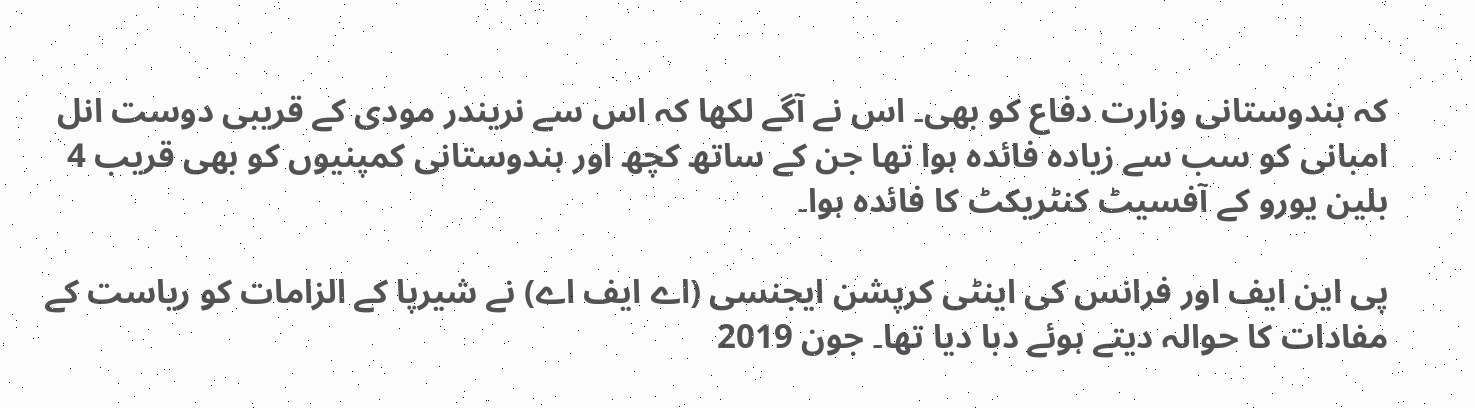کہ ہندوستانی وزارت دفاع کو بھی۔ اس نے آگے لکھا کہ اس سے نریندر مودی کے قریبی دوست انل امبانی کو سب سے زیادہ فائدہ ہوا تھا جن کے ساتھ کچھ اور ہندوستانی کمپنیوں کو بھی قریب 4 بلین یورو کے آفسیٹ کنٹریکٹ کا فائدہ ہوا۔

پی این ایف اور فرانس کی اینٹی کرپشن ایجنسی (اے ایف اے) نے شیرپا کے الزامات کو ریاست کے مفادات کا حوالہ دیتے ہوئے دبا دیا تھا۔ جون 2019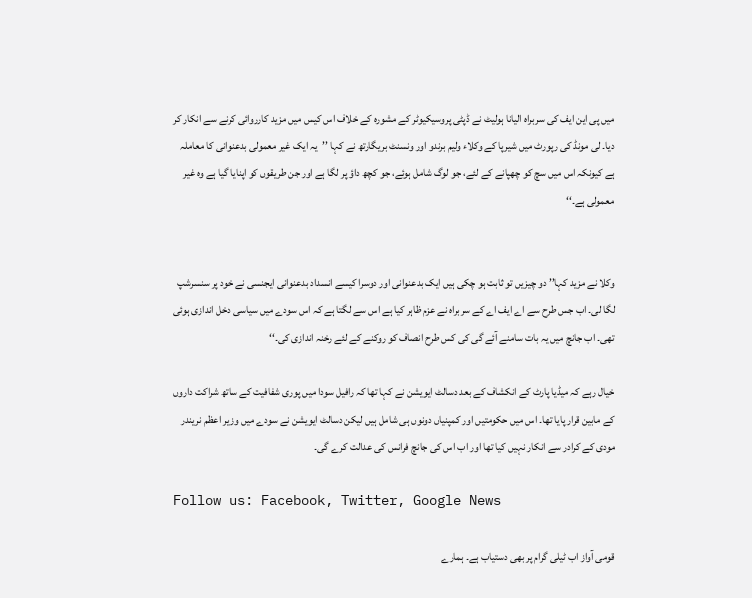میں پی این ایف کی سربراہ الیانا ہولیٹ نے ڈپٹی پروسیکیوٹر کے مشورہ کے خلاف اس کیس میں مزید کارروائی کرنے سے انکار کر دیا۔ لی مونڈ کی رپورٹ میں شیرپا کے وکلاء ولیم برندو اور ونسنٹ بریگارتھ نے کہا ’’یہ ایک غیر معمولی بدعنوانی کا معاملہ ہے کیونکہ اس میں سچ کو چھپانے کے لئے، جو لوگ شامل ہوئے، جو کچھ داؤ پر لگا ہے اور جن طریقوں کو اپنایا گیا ہے وہ غیر معمولی ہے۔‘‘


وکلا نے مزید کہا’’ دو چیزیں تو ثابت ہو چکی ہیں ایک بدعنوانی اور دوسرا کیسے انسداد بدعنوانی ایجنسی نے خود پر سنسرشپ لگا لی۔ اب جس طرح سے اے ایف اے کے سربراہ نے عزم ظاہر کیا ہے اس سے لگتا ہے کہ اس سودے میں سیاسی دخل اندازی ہوئی تھی۔ اب جانچ میں یہ بات سامنے آئے گی کی کس طرح انصاف کو روکنے کے لئے رخنہ اندازی کی۔‘‘

خیال رہے کہ میڈیا پارٹ کے انکشاف کے بعد دسالٹ ایویشن نے کہا تھا کہ رافیل سودا میں پوری شفافیت کے ساتھ شراکت داروں کے مابین قرار پایا تھا۔ اس میں حکومتیں اور کمپنیاں دونوں ہی شامل ہیں لیکن دسالٹ ایویشن نے سودے میں وزیر اعظم نریندر مودی کے کرادر سے انکار نہیں کیا تھا اور اب اس کی جانچ فرانس کی عدالت کرے گی۔

Follow us: Facebook, Twitter, Google News

قومی آواز اب ٹیلی گرام پر بھی دستیاب ہے۔ ہمارے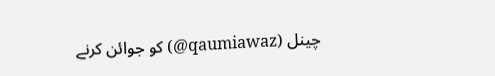چینل (qaumiawaz@) کو جوائن کرنے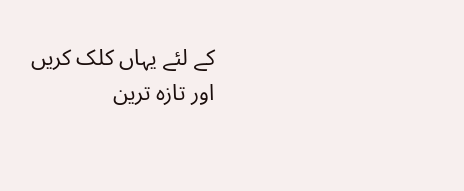کے لئے یہاں کلک کریں اور تازہ ترین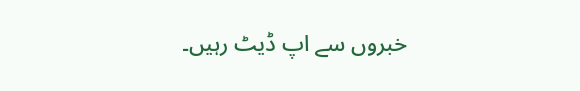خبروں سے اپ ڈیٹ رہیں۔